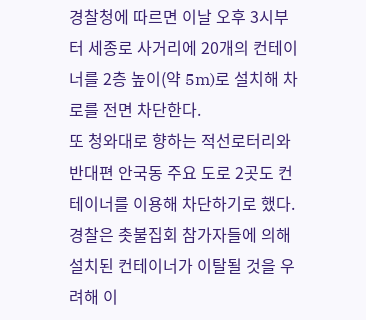경찰청에 따르면 이날 오후 3시부터 세종로 사거리에 20개의 컨테이너를 2층 높이(약 5m)로 설치해 차로를 전면 차단한다.
또 청와대로 향하는 적선로터리와 반대편 안국동 주요 도로 2곳도 컨테이너를 이용해 차단하기로 했다.
경찰은 촛불집회 참가자들에 의해 설치된 컨테이너가 이탈될 것을 우려해 이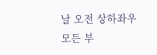날 오전 상하좌우 모든 부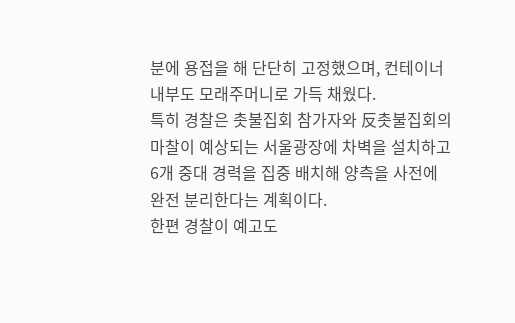분에 용접을 해 단단히 고정했으며, 컨테이너 내부도 모래주머니로 가득 채웠다.
특히 경찰은 촛불집회 참가자와 反촛불집회의 마찰이 예상되는 서울광장에 차벽을 설치하고 6개 중대 경력을 집중 배치해 양측을 사전에 완전 분리한다는 계획이다.
한편 경찰이 예고도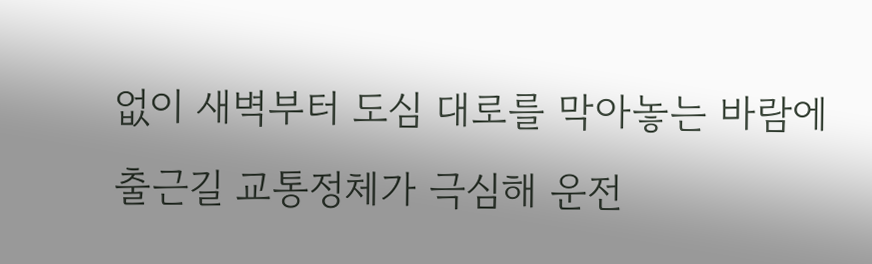없이 새벽부터 도심 대로를 막아놓는 바람에 출근길 교통정체가 극심해 운전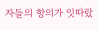자들의 항의가 잇따랐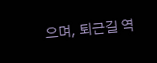으며, 퇴근길 역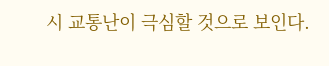시 교통난이 극심할 것으로 보인다.